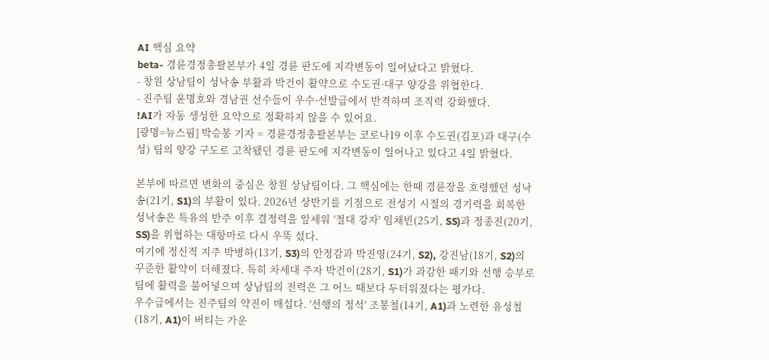AI 핵심 요약
beta- 경륜경정총괄본부가 4일 경륜 판도에 지각변동이 일어났다고 밝혔다.
- 창원 상남팀이 성낙송 부활과 박건이 활약으로 수도권·대구 양강을 위협한다.
- 진주팀 윤명호와 경남권 선수들이 우수·선발급에서 반격하며 조직력 강화했다.
!AI가 자동 생성한 요약으로 정확하지 않을 수 있어요.
[광명=뉴스핌] 박승봉 기자 = 경륜경정총괄본부는 코로나19 이후 수도권(김포)과 대구(수성) 팀의 양강 구도로 고착됐던 경륜 판도에 지각변동이 일어나고 있다고 4일 밝혔다.

본부에 따르면 변화의 중심은 창원 상남팀이다. 그 핵심에는 한때 경륜장을 호령했던 성낙송(21기, S1)의 부활이 있다. 2026년 상반기를 기점으로 전성기 시절의 경기력을 회복한 성낙송은 특유의 반주 이후 결정력을 앞세워 '절대 강자' 임채빈(25기, SS)과 정종진(20기, SS)을 위협하는 대항마로 다시 우뚝 섰다.
여기에 정신적 지주 박병하(13기, S3)의 안정감과 박진영(24기, S2), 강진남(18기, S2)의 꾸준한 활약이 더해졌다. 특히 차세대 주자 박건이(28기, S1)가 과감한 패기와 선행 승부로 팀에 활력을 불어넣으며 상남팀의 전력은 그 어느 때보다 두터워졌다는 평가다.
우수급에서는 진주팀의 약진이 매섭다. '선행의 정석' 조봉철(14기, A1)과 노련한 유성철(18기, A1)이 버티는 가운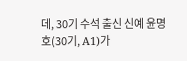데, 30기 수석 출신 신예 윤명호(30기, A1)가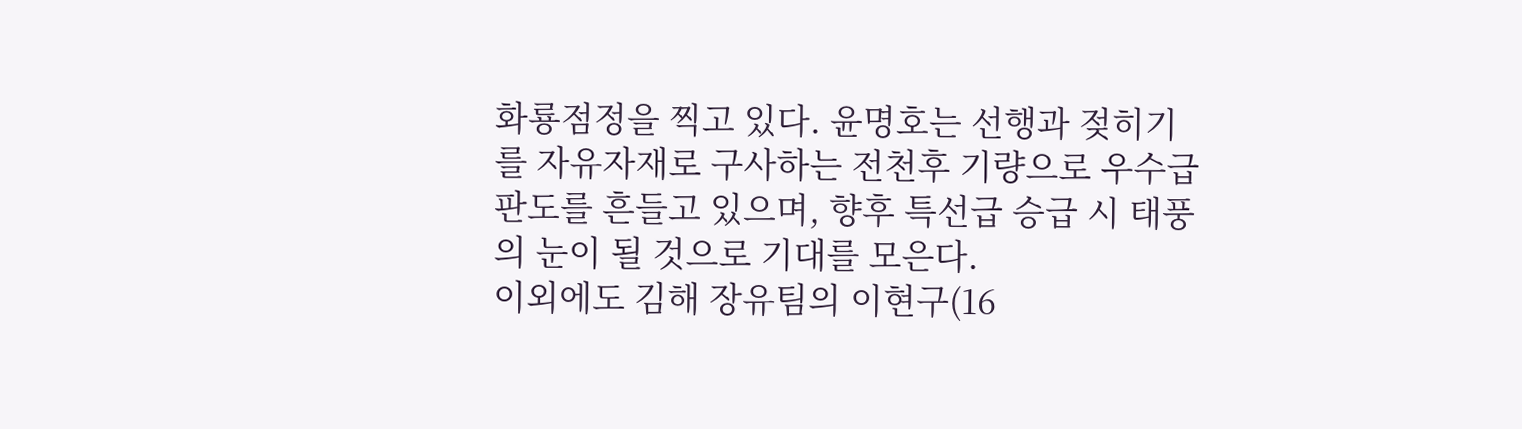화룡점정을 찍고 있다. 윤명호는 선행과 젖히기를 자유자재로 구사하는 전천후 기량으로 우수급 판도를 흔들고 있으며, 향후 특선급 승급 시 태풍의 눈이 될 것으로 기대를 모은다.
이외에도 김해 장유팀의 이현구(16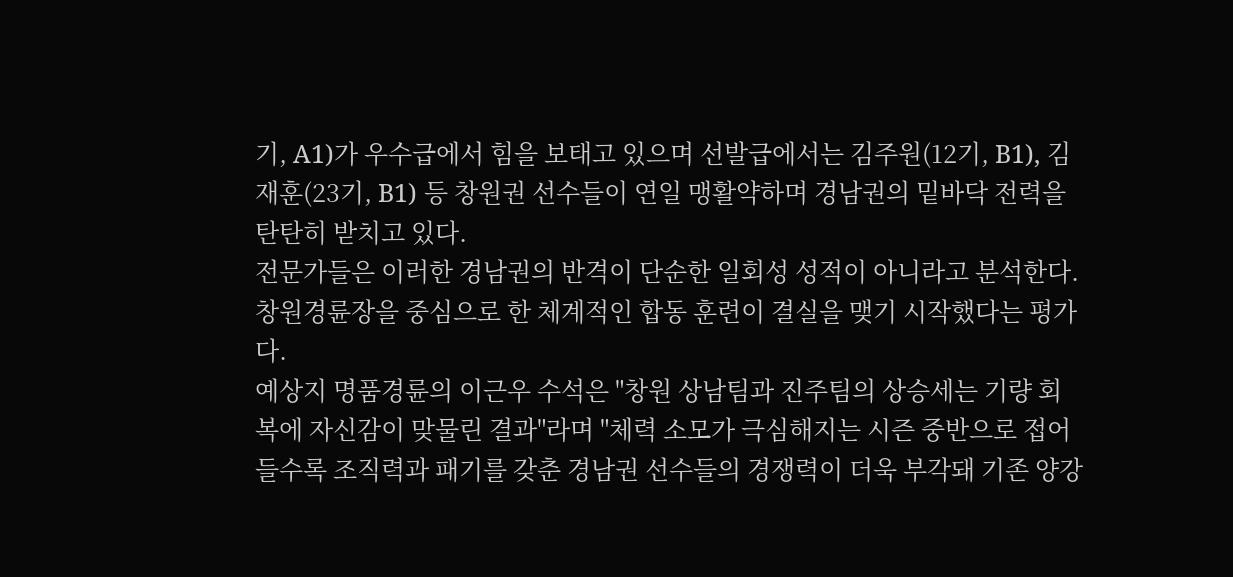기, A1)가 우수급에서 힘을 보태고 있으며 선발급에서는 김주원(12기, B1), 김재훈(23기, B1) 등 창원권 선수들이 연일 맹활약하며 경남권의 밑바닥 전력을 탄탄히 받치고 있다.
전문가들은 이러한 경남권의 반격이 단순한 일회성 성적이 아니라고 분석한다. 창원경륜장을 중심으로 한 체계적인 합동 훈련이 결실을 맺기 시작했다는 평가다.
예상지 명품경륜의 이근우 수석은 "창원 상남팀과 진주팀의 상승세는 기량 회복에 자신감이 맞물린 결과"라며 "체력 소모가 극심해지는 시즌 중반으로 접어들수록 조직력과 패기를 갖춘 경남권 선수들의 경쟁력이 더욱 부각돼 기존 양강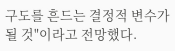구도를 흔드는 결정적 변수가 될 것"이라고 전망했다.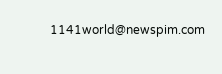1141world@newspim.com